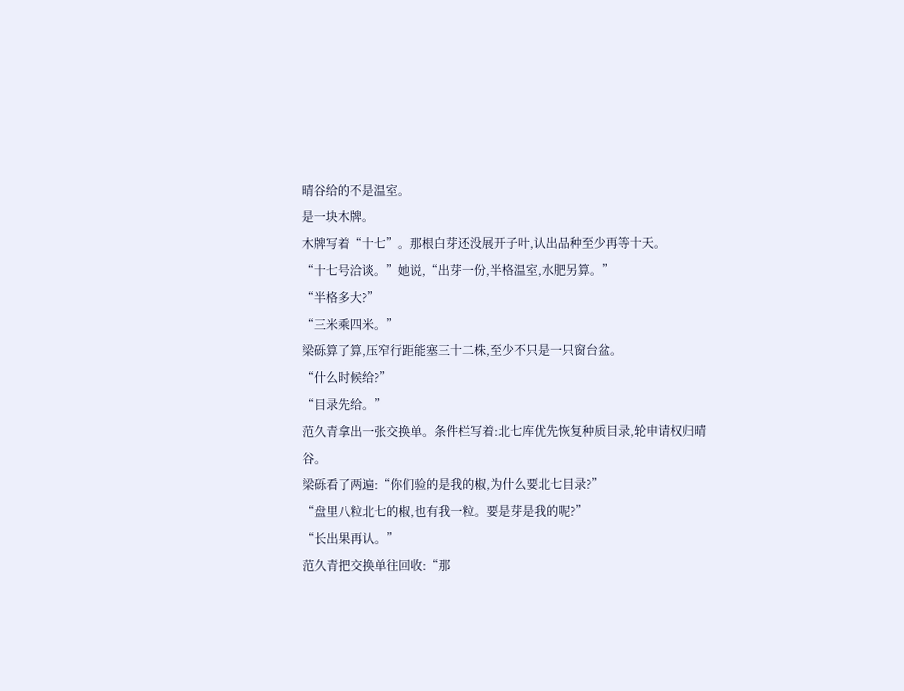晴谷给的不是温室。
是一块木牌。
木牌写着“十七”。那根白芽还没展开子叶,认出品种至少再等十天。
“十七号洽谈。”她说,“出芽一份,半格温室,水肥另算。”
“半格多大?”
“三米乘四米。”
梁砾算了算,压窄行距能塞三十二株,至少不只是一只窗台盆。
“什么时候给?”
“目录先给。”
范久青拿出一张交换单。条件栏写着:北七库优先恢复种质目录,轮申请权归晴谷。
梁砾看了两遍:“你们验的是我的椒,为什么要北七目录?”
“盘里八粒北七的椒,也有我一粒。要是芽是我的呢?”
“长出果再认。”
范久青把交换单往回收:“那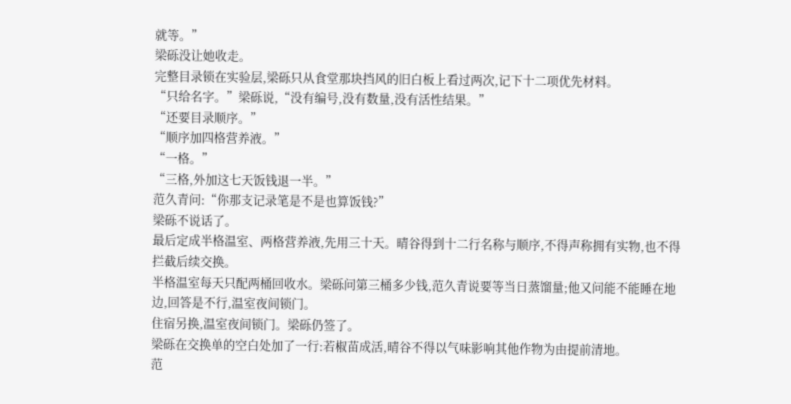就等。”
梁砾没让她收走。
完整目录锁在实验层,梁砾只从食堂那块挡风的旧白板上看过两次,记下十二项优先材料。
“只给名字。”梁砾说,“没有编号,没有数量,没有活性结果。”
“还要目录顺序。”
“顺序加四格营养液。”
“一格。”
“三格,外加这七天饭钱退一半。”
范久青问:“你那支记录笔是不是也算饭钱?”
梁砾不说话了。
最后定成半格温室、两格营养液,先用三十天。晴谷得到十二行名称与顺序,不得声称拥有实物,也不得拦截后续交换。
半格温室每天只配两桶回收水。梁砾问第三桶多少钱,范久青说要等当日蒸馏量;他又问能不能睡在地边,回答是不行,温室夜间锁门。
住宿另换,温室夜间锁门。梁砾仍签了。
梁砾在交换单的空白处加了一行:若椒苗成活,晴谷不得以气味影响其他作物为由提前清地。
范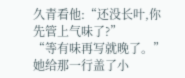久青看他:“还没长叶,你先管上气味了?”
“等有味再写就晚了。”
她给那一行盖了小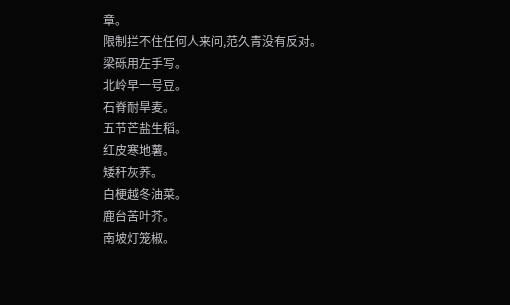章。
限制拦不住任何人来问,范久青没有反对。
梁砾用左手写。
北岭早一号豆。
石脊耐旱麦。
五节芒盐生稻。
红皮寒地薯。
矮秆灰荞。
白梗越冬油菜。
鹿台苦叶芥。
南坡灯笼椒。